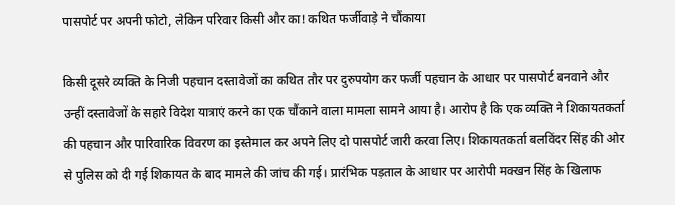पासपोर्ट पर अपनी फोटो, लेकिन परिवार किसी और का! कथित फर्जीवाड़े ने चौंकाया

किसी दूसरे व्यक्ति के निजी पहचान दस्तावेजों का कथित तौर पर दुरुपयोग कर फर्जी पहचान के आधार पर पासपोर्ट बनवाने और उन्हीं दस्तावेजों के सहारे विदेश यात्राएं करने का एक चौंकाने वाला मामला सामने आया है। आरोप है कि एक व्यक्ति ने शिकायतकर्ता की पहचान और पारिवारिक विवरण का इस्तेमाल कर अपने लिए दो पासपोर्ट जारी करवा लिए। शिकायतकर्ता बलविंदर सिंह की ओर से पुलिस को दी गई शिकायत के बाद मामले की जांच की गई। प्रारंभिक पड़ताल के आधार पर आरोपी मक्खन सिंह के खिलाफ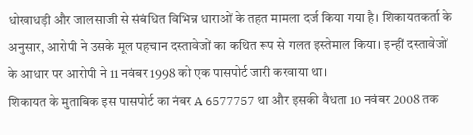धोखाधड़ी और जालसाजी से संबंधित विभिन्न धाराओं के तहत मामला दर्ज किया गया है। शिकायतकर्ता के अनुसार, आरोपी ने उसके मूल पहचान दस्तावेजों का कथित रूप से गलत इस्तेमाल किया। इन्हीं दस्तावेजों के आधार पर आरोपी ने 11 नवंबर 1998 को एक पासपोर्ट जारी करवाया था।
शिकायत के मुताबिक इस पासपोर्ट का नंबर A 6577757 था और इसकी वैधता 10 नवंबर 2008 तक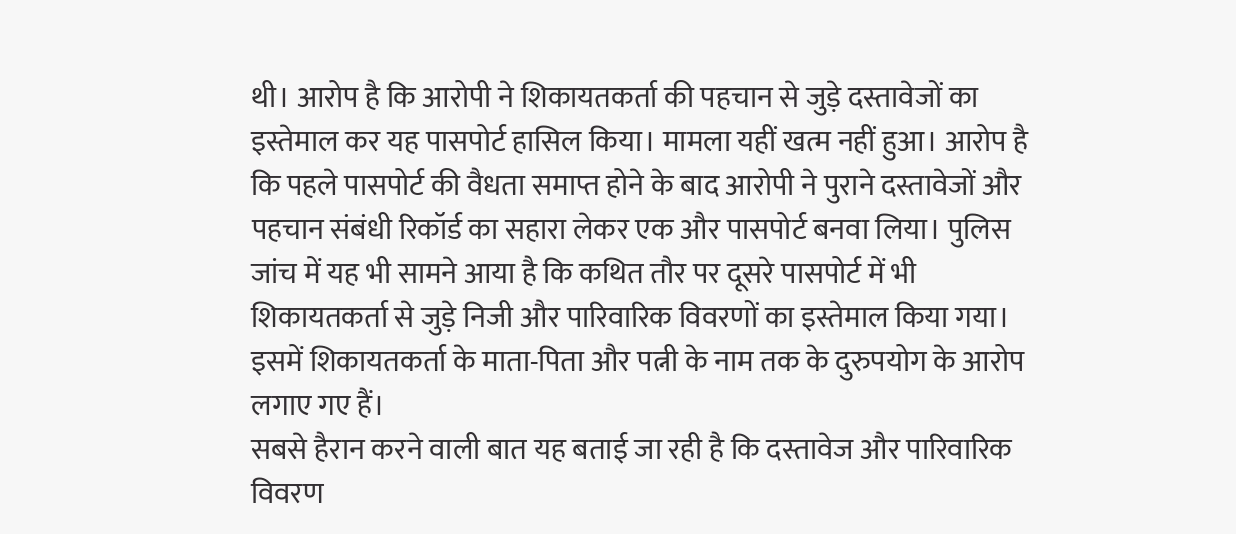थी। आरोप है कि आरोपी ने शिकायतकर्ता की पहचान से जुड़े दस्तावेजों का इस्तेमाल कर यह पासपोर्ट हासिल किया। मामला यहीं खत्म नहीं हुआ। आरोप है कि पहले पासपोर्ट की वैधता समाप्त होने के बाद आरोपी ने पुराने दस्तावेजों और पहचान संबंधी रिकॉर्ड का सहारा लेकर एक और पासपोर्ट बनवा लिया। पुलिस जांच में यह भी सामने आया है कि कथित तौर पर दूसरे पासपोर्ट में भी शिकायतकर्ता से जुड़े निजी और पारिवारिक विवरणों का इस्तेमाल किया गया। इसमें शिकायतकर्ता के माता-पिता और पत्नी के नाम तक के दुरुपयोग के आरोप लगाए गए हैं।
सबसे हैरान करने वाली बात यह बताई जा रही है कि दस्तावेज और पारिवारिक विवरण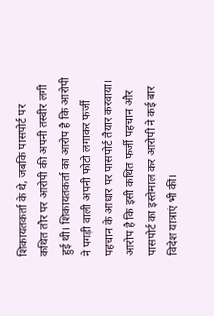शिकायतकर्ता के थे, जबकि पासपोर्ट पर कथित तौर पर आरोपी की अपनी तस्वीर लगी हुई थी। शिकायतकर्ता का आरोप है कि आरोपी ने पगड़ी वाली अपनी फोटो लगाकर फर्जी पहचान के आधार पर पासपोर्ट तैयार करवाया। आरोप है कि इसी कथित फर्जी पहचान और पासपोर्ट का इस्तेमाल कर आरोपी ने कई बार विदेश यात्राएं भी कीं।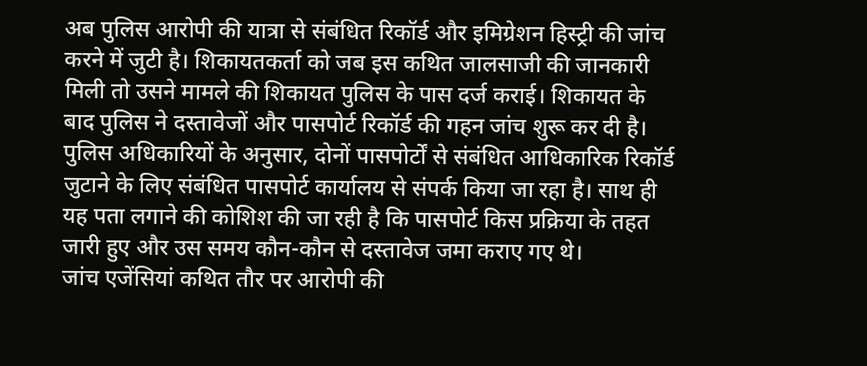अब पुलिस आरोपी की यात्रा से संबंधित रिकॉर्ड और इमिग्रेशन हिस्ट्री की जांच करने में जुटी है। शिकायतकर्ता को जब इस कथित जालसाजी की जानकारी मिली तो उसने मामले की शिकायत पुलिस के पास दर्ज कराई। शिकायत के बाद पुलिस ने दस्तावेजों और पासपोर्ट रिकॉर्ड की गहन जांच शुरू कर दी है। पुलिस अधिकारियों के अनुसार, दोनों पासपोर्टों से संबंधित आधिकारिक रिकॉर्ड जुटाने के लिए संबंधित पासपोर्ट कार्यालय से संपर्क किया जा रहा है। साथ ही यह पता लगाने की कोशिश की जा रही है कि पासपोर्ट किस प्रक्रिया के तहत जारी हुए और उस समय कौन-कौन से दस्तावेज जमा कराए गए थे।
जांच एजेंसियां कथित तौर पर आरोपी की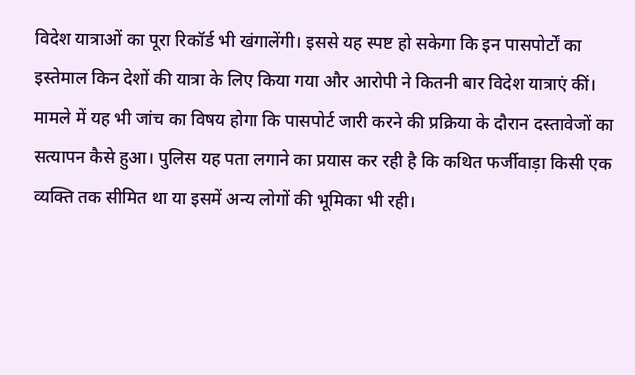विदेश यात्राओं का पूरा रिकॉर्ड भी खंगालेंगी। इससे यह स्पष्ट हो सकेगा कि इन पासपोर्टों का इस्तेमाल किन देशों की यात्रा के लिए किया गया और आरोपी ने कितनी बार विदेश यात्राएं कीं। मामले में यह भी जांच का विषय होगा कि पासपोर्ट जारी करने की प्रक्रिया के दौरान दस्तावेजों का सत्यापन कैसे हुआ। पुलिस यह पता लगाने का प्रयास कर रही है कि कथित फर्जीवाड़ा किसी एक व्यक्ति तक सीमित था या इसमें अन्य लोगों की भूमिका भी रही।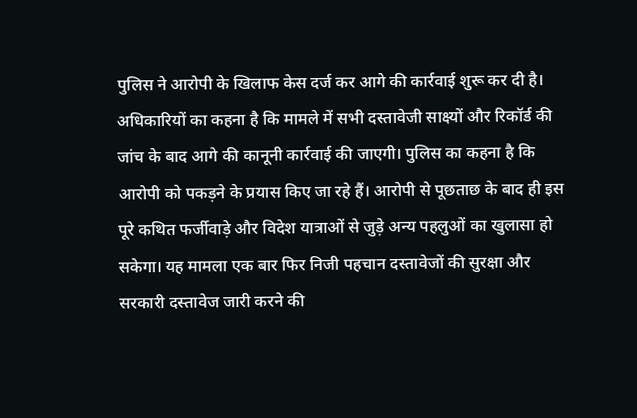पुलिस ने आरोपी के खिलाफ केस दर्ज कर आगे की कार्रवाई शुरू कर दी है। अधिकारियों का कहना है कि मामले में सभी दस्तावेजी साक्ष्यों और रिकॉर्ड की जांच के बाद आगे की कानूनी कार्रवाई की जाएगी। पुलिस का कहना है कि आरोपी को पकड़ने के प्रयास किए जा रहे हैं। आरोपी से पूछताछ के बाद ही इस पूरे कथित फर्जीवाड़े और विदेश यात्राओं से जुड़े अन्य पहलुओं का खुलासा हो सकेगा। यह मामला एक बार फिर निजी पहचान दस्तावेजों की सुरक्षा और सरकारी दस्तावेज जारी करने की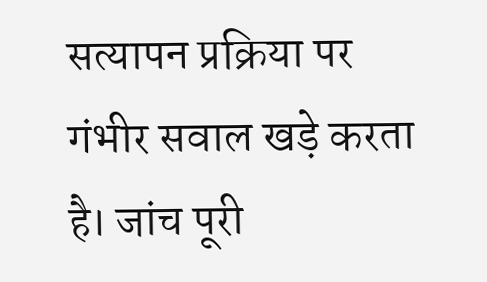सत्यापन प्रक्रिया पर गंभीर सवाल खड़े करता है। जांच पूरी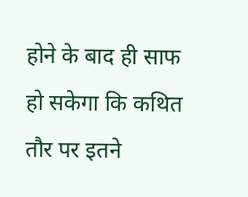होने के बाद ही साफ हो सकेगा कि कथित तौर पर इतने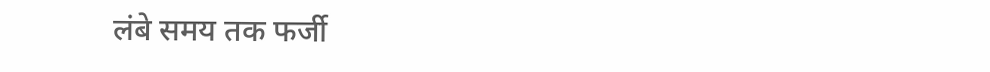लंबे समय तक फर्जी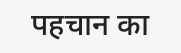पहचान का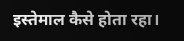इस्तेमाल कैसे होता रहा।